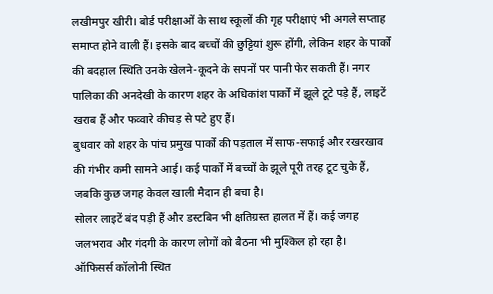लखीमपुर खीरी। बोर्ड परीक्षाओं के साथ स्कूलों की गृह परीक्षाएं भी अगले सप्ताह समाप्त होने वाली हैं। इसके बाद बच्चों की छुट्टियां शुरू होंगी, लेकिन शहर के पार्कों की बदहाल स्थिति उनके खेलने-कूदने के सपनों पर पानी फेर सकती हैं। नगर पालिका की अनदेखी के कारण शहर के अधिकांश पार्कों में झूले टूटे पड़े हैं, लाइटें खराब हैं और फव्वारे कीचड़ से पटे हुए हैं।
बुधवार को शहर के पांच प्रमुख पार्कों की पड़ताल में साफ-सफाई और रखरखाव की गंभीर कमी सामने आई। कई पार्कों में बच्चों के झूले पूरी तरह टूट चुके हैं, जबकि कुछ जगह केवल खाली मैदान ही बचा है।
सोलर लाइटें बंद पड़ी हैं और डस्टबिन भी क्षतिग्रस्त हालत में हैं। कई जगह जलभराव और गंदगी के कारण लोगों को बैठना भी मुश्किल हो रहा है।
ऑफिसर्स कॉलोनी स्थित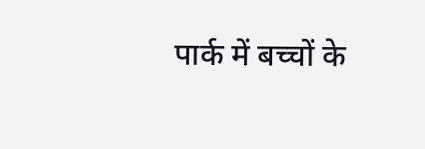पार्क में बच्चों के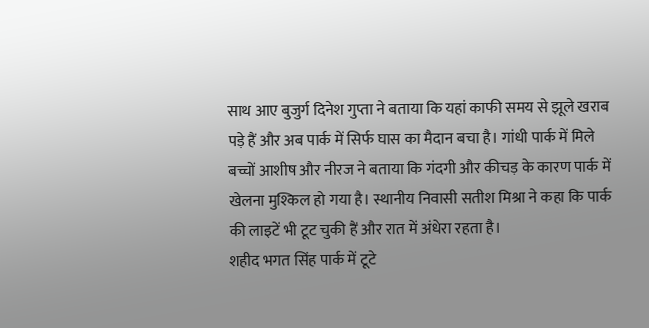साथ आए बुजुर्ग दिनेश गुप्ता ने बताया कि यहां काफी समय से झूले खराब पड़े हैं और अब पार्क में सिर्फ घास का मैदान बचा है। गांधी पार्क में मिले बच्चों आशीष और नीरज ने बताया कि गंदगी और कीचड़ के कारण पार्क में खेलना मुश्किल हो गया है। स्थानीय निवासी सतीश मिश्रा ने कहा कि पार्क की लाइटें भी टूट चुकी हैं और रात में अंधेरा रहता है।
शहीद भगत सिंह पार्क में टूटे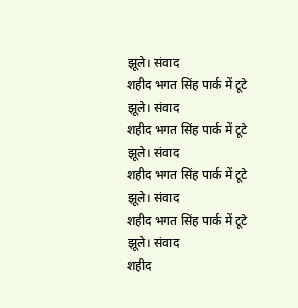झूले। संवाद
शहीद भगत सिंह पार्क में टूटे झूले। संवाद
शहीद भगत सिंह पार्क में टूटे झूले। संवाद
शहीद भगत सिंह पार्क में टूटे झूले। संवाद
शहीद भगत सिंह पार्क में टूटे झूले। संवाद
शहीद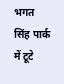भगत सिंह पार्क में टूटे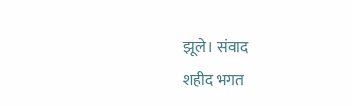झूले। संवाद
शहीद भगत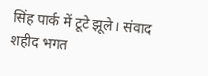सिंह पार्क में टूटे झूले। संवाद
शहीद भगत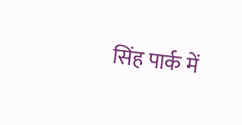सिंह पार्क में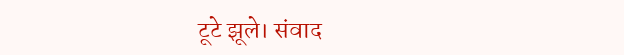टूटे झूले। संवाद